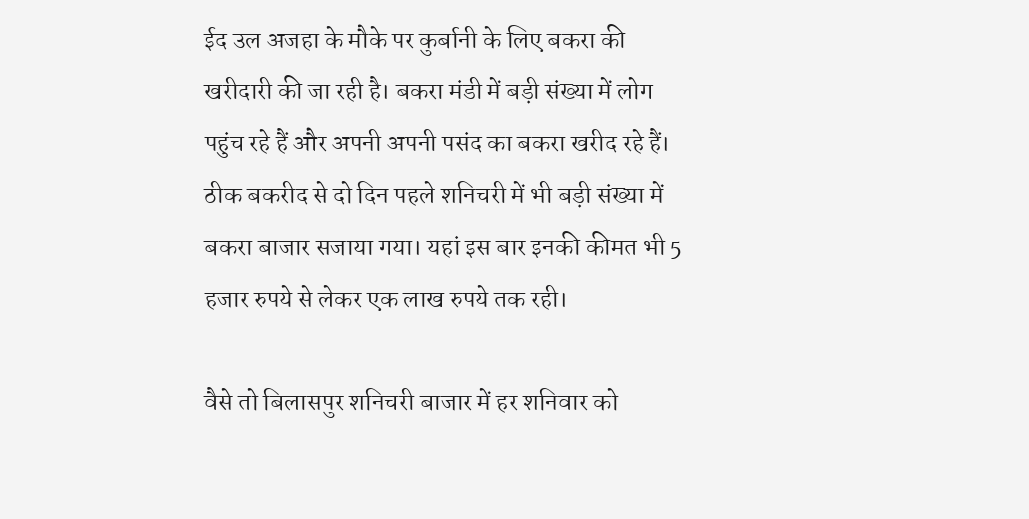ईद उल अजहा के मौके पर कुर्बानी के लिए बकरा की खरीदारी की जा रही है। बकरा मंडी में बड़ी संख्या में लोग पहुंच रहे हैं और अपनी अपनी पसंद का बकरा खरीद रहे हैं। ठीक बकरीद से दो दिन पहले शनिचरी में भी बड़ी संख्या में बकरा बाजार सजाया गया। यहां इस बार इनकी कीमत भी 5 हजार रुपये से लेकर एक लाख रुपये तक रही।

वैसे तो बिलासपुर शनिचरी बाजार में हर शनिवार को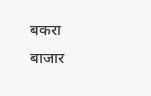बकरा बाजार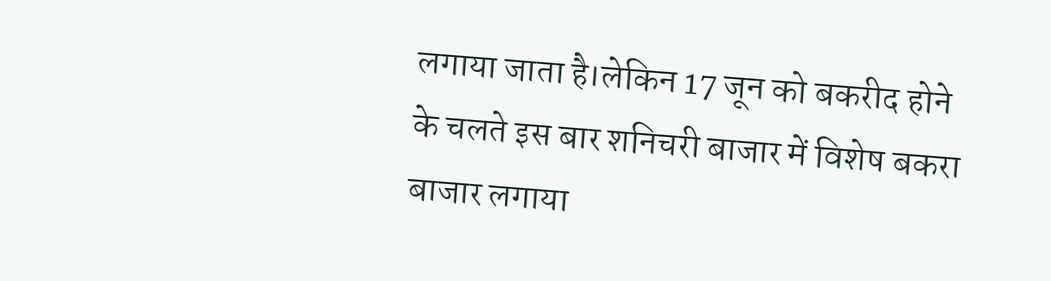लगाया जाता है।लेकिन 17 जून को बकरीद होने के चलते इस बार शनिचरी बाजार में विशेष बकरा बाजार लगाया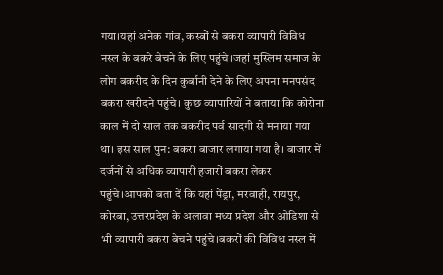गया।यहां अनेक गांव, कस्बों से बकरा व्यापारी विविध नस्ल के बकरे बेचने के लिए पहुंचे।जहां मुस्लिम समाज के लोग बकरीद के दिन कुर्बानी देने के लिए अपना मनपसंद बकरा खरीदने पहुंचे। कुछ व्यापारियों ने बताया कि कोरोना काल में दो साल तक बकरीद पर्व सादगी से मनाया गया था। इस साल पुन: बकरा बाजार लगाया गया है। बाजार में दर्जनों से अधिक व्यापारी हजारों बकरा लेकर पहुंचे।आपको बता दें कि यहां पेंड्रा, मरवाही, रायपुर, कोरबा, उत्तरप्रदेश के अलावा मध्य प्रदेश और ओडिशा से भी व्यापारी बकरा बेचने पहुंचे।बकरों की विविध नस्ल में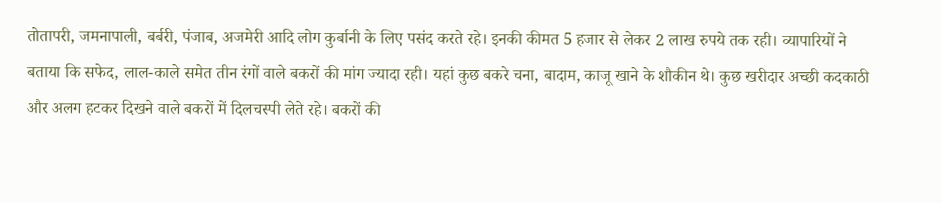तोतापरी, जमनापाली, बर्बरी, पंजाब, अजमेरी आदि लोग कुर्बानी के लिए पसंद करते रहे। इनकी कीमत 5 हजार से लेकर 2 लाख रुपये तक रही। व्यापारियों ने बताया कि सफेद, लाल-काले समेत तीन रंगों वाले बकरों की मांग ज्यादा रही। यहां कुछ बकरे चना, बादाम, काजू खाने के शौकीन थे। कुछ खरीदार अच्छी कदकाठी और अलग हटकर दिखने वाले बकरों में दिलचस्पी लेते रहे। बकरों की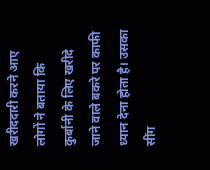खरीददारी करने आए लोगों ने बताया कि कुर्बानी के लिए खरीदे जाने वाले बकरे पर काफी ध्यान देना होता है। उसका सींग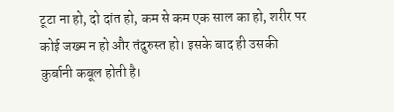टूटा ना हो, दो दांत हो, कम से कम एक साल का हो, शरीर पर कोई जख्म न हो और तंदुरुस्त हो। इसके बाद ही उसकी कुर्बानी कबूल होती है।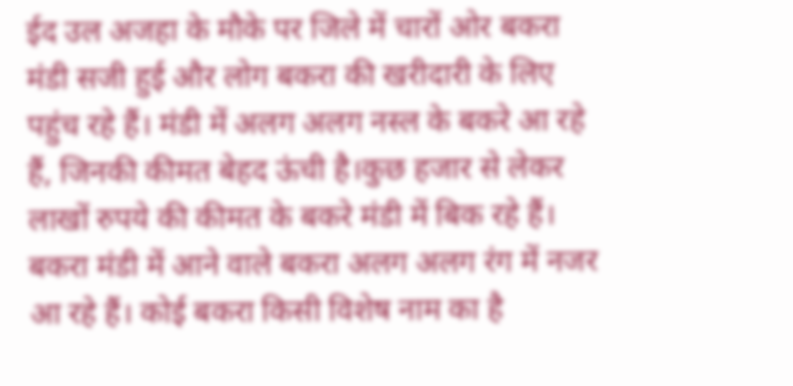ईद उल अजहा के मौके पर जिले में चारों ओर बकरा मंडी सजी हुई और लोग बकरा की खरीदारी के लिए पहुंच रहे हैं। मंडी में अलग अलग नस्ल के बकरे आ रहे हैं, जिनकी कीमत बेहद ऊंची है।कुछ हजार से लेकर लाखों रुपये की कीमत के बकरे मंडी में बिक रहे हैं। बकरा मंडी में आने वाले बकरा अलग अलग रंग में नजर आ रहे हैं। कोई बकरा किसी विशेष नाम का है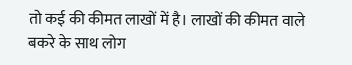तो कई की कीमत लाखों में है। लाखों की कीमत वाले बकरे के साथ लोग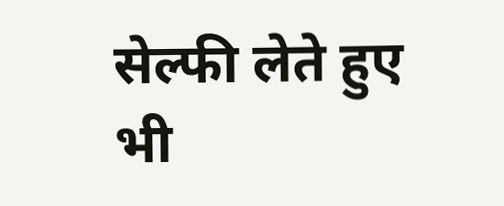सेल्फी लेते हुए भी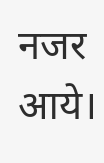नजर आये।